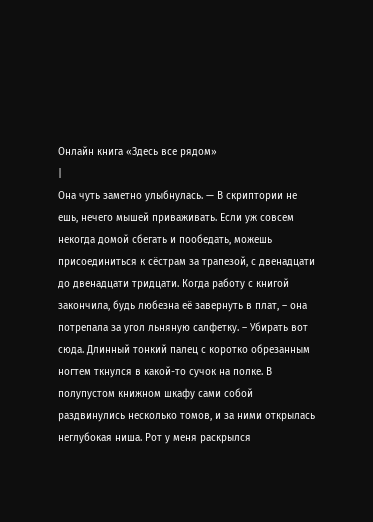Онлайн книга «Здесь все рядом»
|
Она чуть заметно улыбнулась. — В скриптории не ешь, нечего мышей приваживать. Если уж совсем некогда домой сбегать и пообедать, можешь присоединиться к сёстрам за трапезой, с двенадцати до двенадцати тридцати. Когда работу с книгой закончила, будь любезна её завернуть в плат, – она потрепала за угол льняную салфетку. – Убирать вот сюда. Длинный тонкий палец с коротко обрезанным ногтем ткнулся в какой-то сучок на полке. В полупустом книжном шкафу сами собой раздвинулись несколько томов, и за ними открылась неглубокая ниша. Рот у меня раскрылся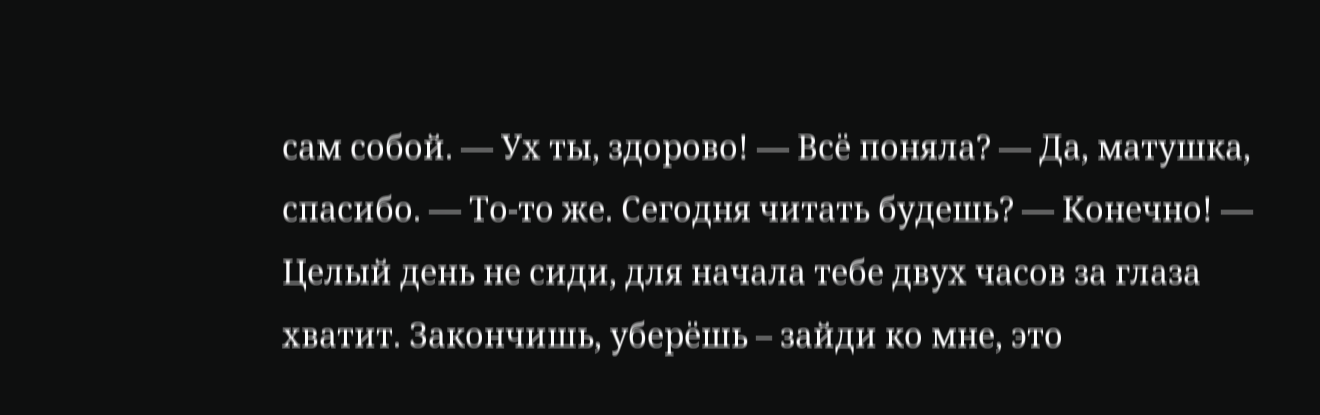сам собой. — Ух ты, здорово! — Всё поняла? — Да, матушка, спасибо. — То-то же. Сегодня читать будешь? — Конечно! — Целый день не сиди, для начала тебе двух часов за глаза хватит. Закончишь, уберёшь – зайди ко мне, это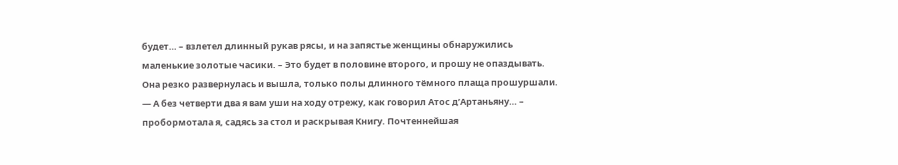будет… – взлетел длинный рукав рясы, и на запястье женщины обнаружились маленькие золотые часики. – Это будет в половине второго, и прошу не опаздывать. Она резко развернулась и вышла, только полы длинного тёмного плаща прошуршали. — А без четверти два я вам уши на ходу отрежу, как говорил Атос д’Артаньяну… – пробормотала я, садясь за стол и раскрывая Книгу. Почтеннейшая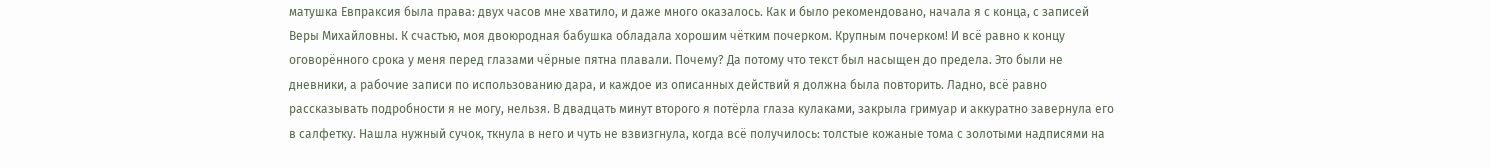матушка Евпраксия была права: двух часов мне хватило, и даже много оказалось. Как и было рекомендовано, начала я с конца, с записей Веры Михайловны. К счастью, моя двоюродная бабушка обладала хорошим чётким почерком. Крупным почерком! И всё равно к концу оговорённого срока у меня перед глазами чёрные пятна плавали. Почему? Да потому что текст был насыщен до предела. Это были не дневники, а рабочие записи по использованию дара, и каждое из описанных действий я должна была повторить. Ладно, всё равно рассказывать подробности я не могу, нельзя. В двадцать минут второго я потёрла глаза кулаками, закрыла гримуар и аккуратно завернула его в салфетку. Нашла нужный сучок, ткнула в него и чуть не взвизгнула, когда всё получилось: толстые кожаные тома с золотыми надписями на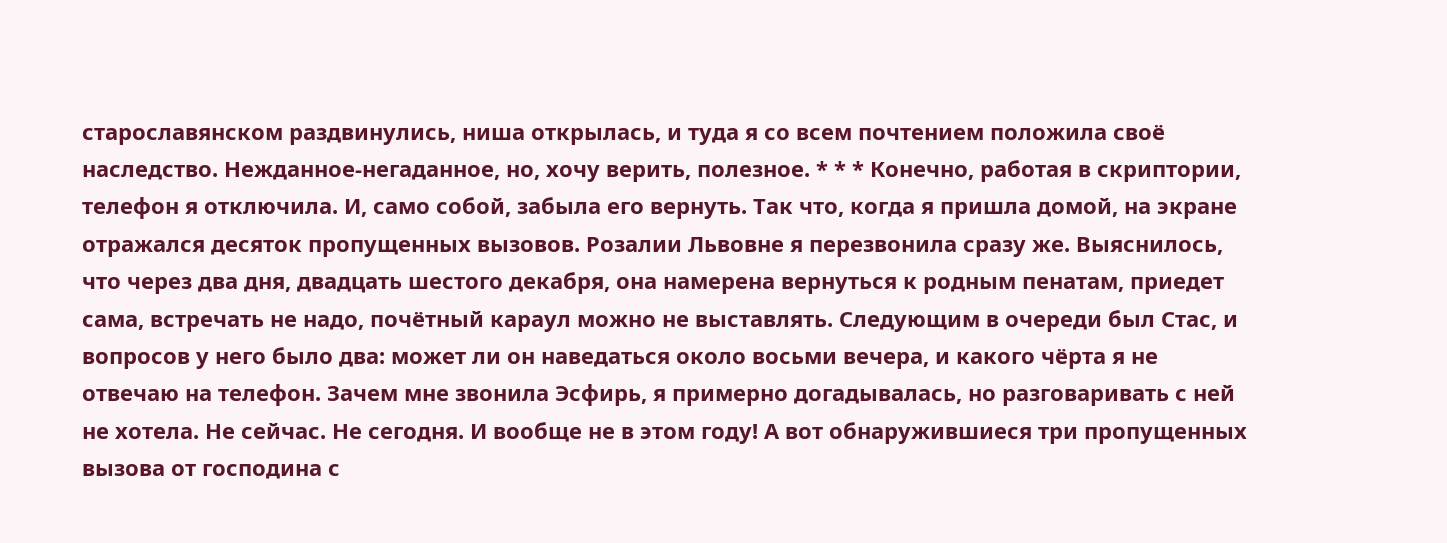старославянском раздвинулись, ниша открылась, и туда я со всем почтением положила своё наследство. Нежданное-негаданное, но, хочу верить, полезное. * * * Конечно, работая в скриптории, телефон я отключила. И, само собой, забыла его вернуть. Так что, когда я пришла домой, на экране отражался десяток пропущенных вызовов. Розалии Львовне я перезвонила сразу же. Выяснилось, что через два дня, двадцать шестого декабря, она намерена вернуться к родным пенатам, приедет сама, встречать не надо, почётный караул можно не выставлять. Следующим в очереди был Стас, и вопросов у него было два: может ли он наведаться около восьми вечера, и какого чёрта я не отвечаю на телефон. Зачем мне звонила Эсфирь, я примерно догадывалась, но разговаривать с ней не хотела. Не сейчас. Не сегодня. И вообще не в этом году! А вот обнаружившиеся три пропущенных вызова от господина с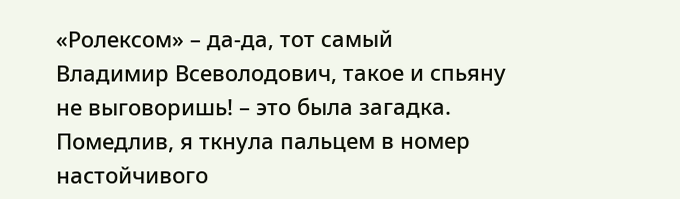«Ролексом» – да-да, тот самый Владимир Всеволодович, такое и спьяну не выговоришь! – это была загадка. Помедлив, я ткнула пальцем в номер настойчивого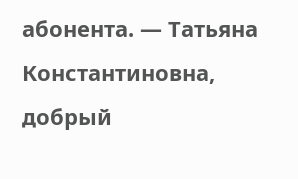абонента. — Татьяна Константиновна, добрый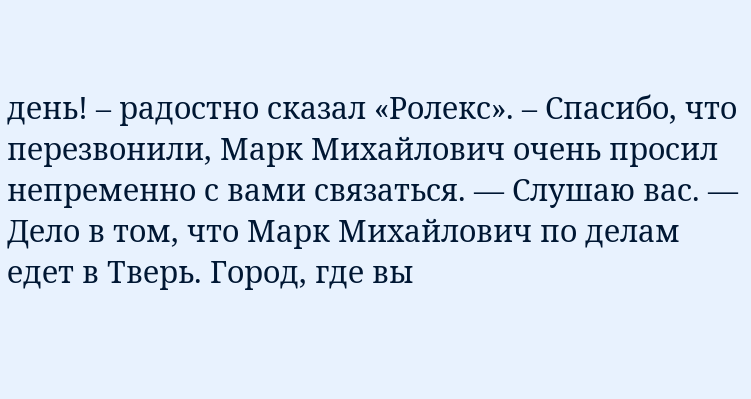день! – радостно сказал «Ролекс». – Спасибо, что перезвонили, Марк Михайлович очень просил непременно с вами связаться. — Слушаю вас. — Дело в том, что Марк Михайлович по делам едет в Тверь. Город, где вы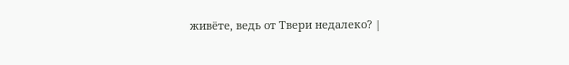живёте, ведь от Твери недалеко? |